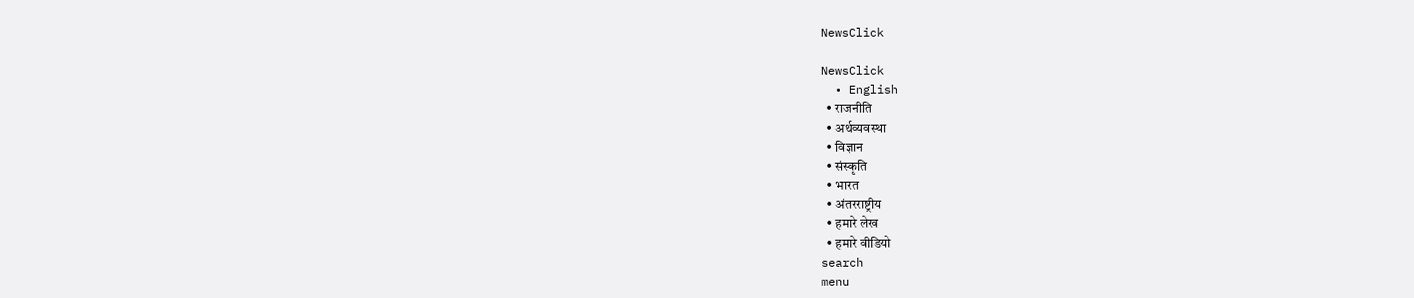NewsClick

NewsClick
  • English
  • राजनीति
  • अर्थव्यवस्था
  • विज्ञान
  • संस्कृति
  • भारत
  • अंतरराष्ट्रीय
  • हमारे लेख
  • हमारे वीडियो
search
menu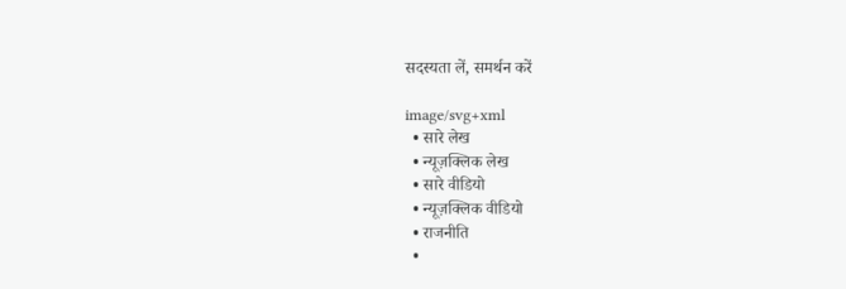सदस्यता लें, समर्थन करें

image/svg+xml
  • सारे लेख
  • न्यूज़क्लिक लेख
  • सारे वीडियो
  • न्यूज़क्लिक वीडियो
  • राजनीति
  •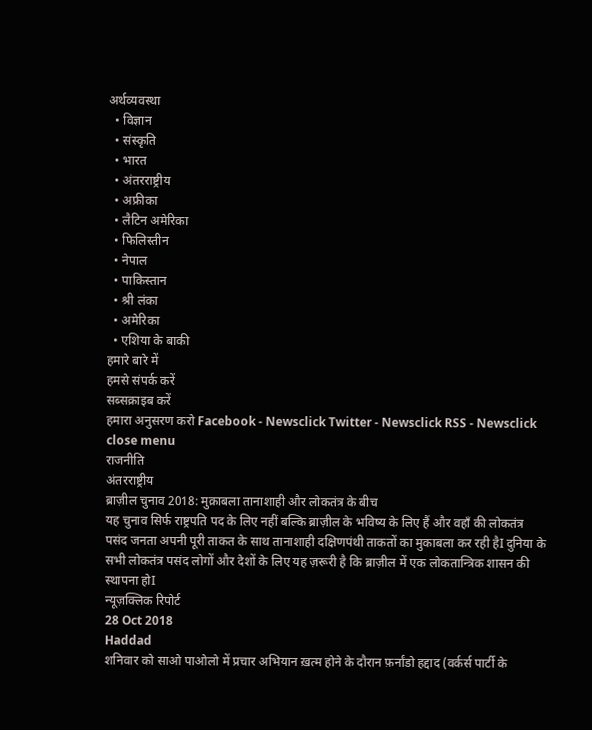अर्थव्यवस्था
  • विज्ञान
  • संस्कृति
  • भारत
  • अंतरराष्ट्रीय
  • अफ्रीका
  • लैटिन अमेरिका
  • फिलिस्तीन
  • नेपाल
  • पाकिस्तान
  • श्री लंका
  • अमेरिका
  • एशिया के बाकी
हमारे बारे में
हमसे संपर्क करें
सब्सक्राइब करें
हमारा अनुसरण करो Facebook - Newsclick Twitter - Newsclick RSS - Newsclick
close menu
राजनीति
अंतरराष्ट्रीय
ब्राज़ील चुनाव 2018: मुक़ाबला तानाशाही और लोकतंत्र के बीच
यह चुनाव सिर्फ राष्ट्रपति पद के लिए नहीं बल्कि ब्राज़ील के भविष्य के लिए हैं और वहाँ की लोकतंत्र पसंद जनता अपनी पूरी ताकत के साथ तानाशाही दक्षिणपंथी ताकतों का मुकाबला कर रही हैI दुनिया के सभी लोकतंत्र पसंद लोगों और देशों के लिए यह ज़रूरी है कि ब्राज़ील में एक लोकतान्त्रिक शासन की स्थापना होI
न्यूज़क्लिक रिपोर्ट
28 Oct 2018
Haddad
शनिवार को साओ पाओलो में प्रचार अभियान ख़त्म होने के दौरान फ़र्नांडो हद्दाद (वर्कर्स पार्टी के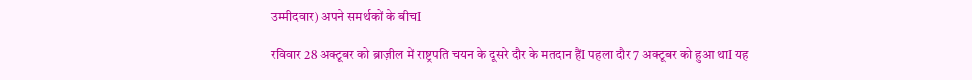उम्मीदवार) अपने समर्थकों के बीचI

रविवार 28 अक्टूबर को ब्राज़ील में राष्ट्रपति चयन के दूसरे दौर के मतदान हैंI पहला दौर 7 अक्टूबर को हुआ थाI यह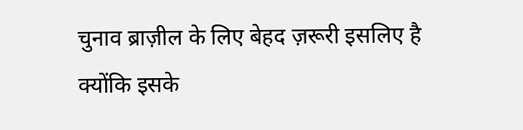चुनाव ब्राज़ील के लिए बेहद ज़रूरी इसलिए है क्योंकि इसके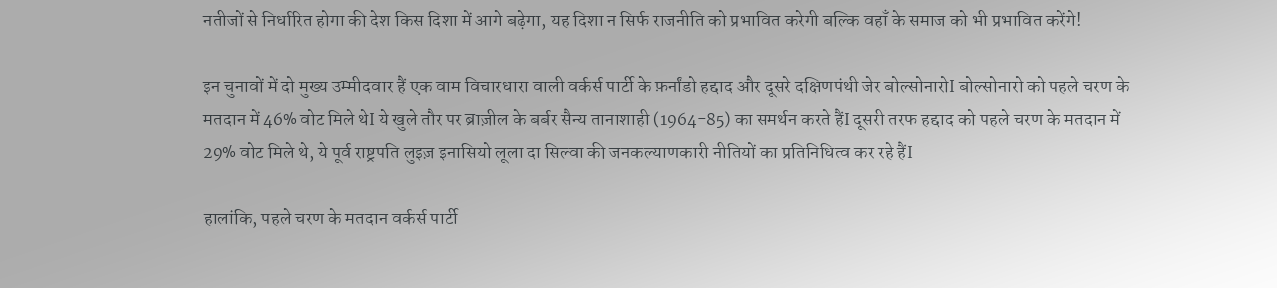नतीजों से निर्धारित होगा की देश किस दिशा में आगे बढ़ेगा, यह दिशा न सिर्फ राजनीति को प्रभावित करेगी बल्कि वहाँ के समाज को भी प्रभावित करेंगे!

इन चुनावों में दो मुख्य उम्मीदवार हैं एक वाम विचारधारा वाली वर्कर्स पार्टी के फ़र्नांडो हद्दाद और दूसरे दक्षिणपंथी जेर बोल्सोनारोI बोल्सोनारो को पहले चरण के मतदान में 46% वोट मिले थेI ये खुले तौर पर ब्राज़ील के बर्बर सैन्य तानाशाही (1964-85) का समर्थन करते हैंI दूसरी तरफ हद्दाद को पहले चरण के मतदान में 29% वोट मिले थे, ये पूर्व राष्ट्रपति लुइज़ इनासियो लूला दा सिल्वा की जनकल्याणकारी नीतियों का प्रतिनिधित्व कर रहे हैंI

हालांकि, पहले चरण के मतदान वर्कर्स पार्टी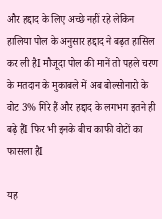और हद्दाद के लिए अच्छे नहीं रहे लेकिन हालिया पोल के अनुसार हद्दाद ने बढ़त हासिल कर ली हैI मौजूदा पोल की मानें तो पहले चरण के मतदान के मुकाबले में अब बोल्सोनारो के वोट 3% गिरे हैं और हद्दाद के लगभग इतने ही बढ़े हैंI फिर भी इनके बीच काफी वोटों का फासला हैI

यह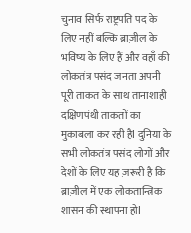चुनाव सिर्फ राष्ट्रपति पद के लिए नहीं बल्कि ब्राज़ील के भविष्य के लिए हैं और वहाँ की लोकतंत्र पसंद जनता अपनी पूरी ताकत के साथ तानाशाही दक्षिणपंथी ताकतों का मुकाबला कर रही हैI दुनिया के सभी लोकतंत्र पसंद लोगों और देशों के लिए यह ज़रूरी है कि ब्राज़ील में एक लोकतान्त्रिक शासन की स्थापना होI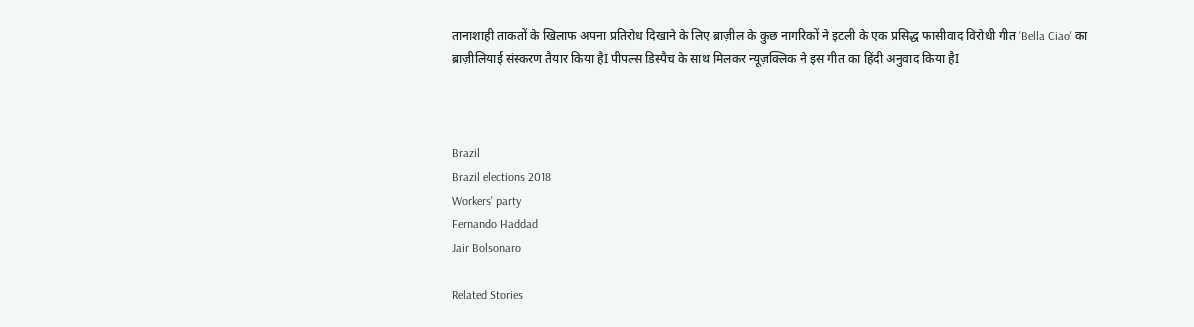तानाशाही ताकतों के खिलाफ अपना प्रतिरोध दिखाने के लिए ब्राज़ील के कुछ नागरिकों ने इटली के एक प्रसिद्ध फासीवाद विरोधी गीत 'Bella Ciao' का ब्राज़ीलियाई संस्करण तैयार किया हैI पीपल्स डिस्पैच के साथ मिलकर न्यूज़क्लिक ने इस गीत का हिंदी अनुवाद किया हैI



Brazil
Brazil elections 2018
Workers' party
Fernando Haddad
Jair Bolsonaro

Related Stories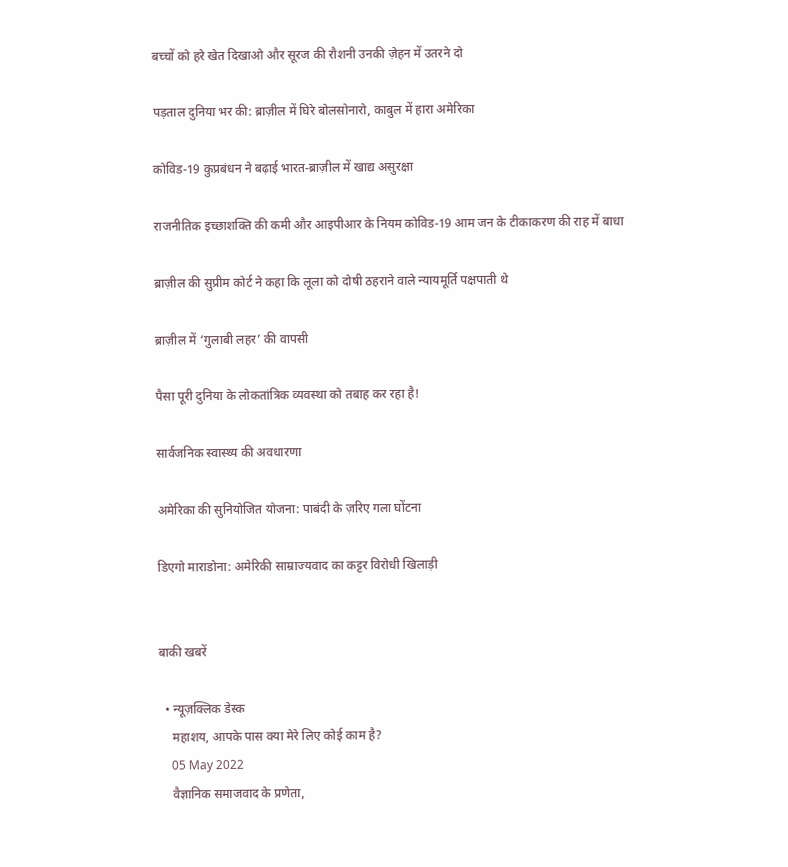बच्चों को हरे खेत दिखाओ और सूरज की रौशनी उनकी ज़ेहन में उतरने दो

पड़ताल दुनिया भर की: ब्राज़ील में घिरे बोलसोनारो, काबुल में हारा अमेरिका

कोविड-19 कुप्रबंधन ने बढ़ाई भारत-ब्राज़ील में खाद्य असुरक्षा

राजनीतिक इच्छाशक्ति की कमी और आइपीआर के नियम कोविड-19 आम जन के टीकाकरण की राह में बाधा

ब्राज़ील की सुप्रीम कोर्ट ने कहा कि लूला को दोषी ठहराने वाले न्यायमूर्ति पक्षपाती थे

ब्राज़ील में ‘गुलाबी लहर’ की वापसी

पैसा पूरी दुनिया के लोकतांत्रिक व्यवस्था को तबाह कर रहा है!

सार्वजनिक स्वास्थ्य की अवधारणा

अमेरिका की सुनियोजित योजना: पाबंदी के ज़रिए गला घोंटना

डिएगो माराडोना: अमेरिकी साम्राज्यवाद का कट्टर विरोधी खिलाड़ी


बाकी खबरें

  • न्यूज़क्लिक डेस्क
    महाशय, आपके पास क्या मेरे लिए कोई काम है?
    05 May 2022
    वैज्ञानिक समाजवाद के प्रणेता,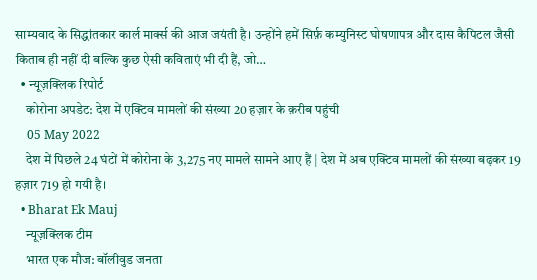साम्यवाद के सिद्धांतकार कार्ल मार्क्स की आज जयंती है। उन्होंने हमें सिर्फ़ कम्युनिस्ट घोषणापत्र और दास कैपिटल जैसी किताब ही नहीं दी बल्कि कुछ ऐसी कविताएं भी दी हैं, जो…
  • न्यूज़क्लिक रिपोर्ट
    कोरोना अपडेट: देश में एक्टिव मामलों की संख्या 20 हज़ार के क़रीब पहुंची
    05 May 2022
    देश में पिछले 24 घंटों में कोरोना के 3,275 नए मामले सामने आए हैं | देश में अब एक्टिव मामलों की संख्या बढ़कर 19 हज़ार 719 हो गयी है।
  • Bharat Ek Mauj
    न्यूज़क्लिक टीम
    भारत एक मौज: बॉलीवुड जनता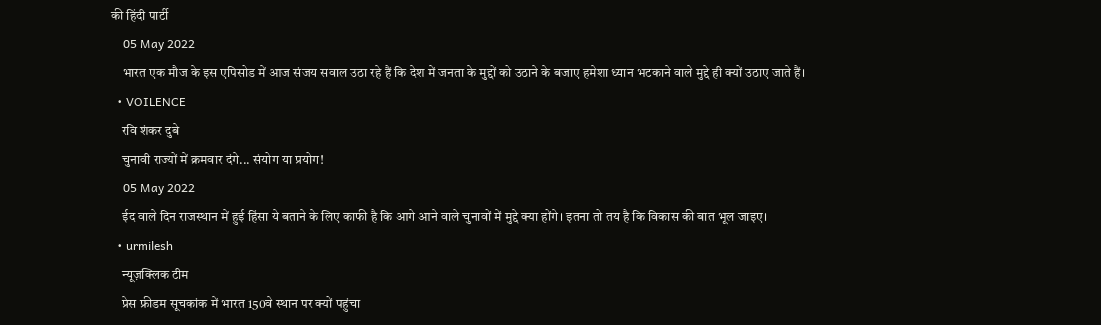की हिंदी पार्टी
    05 May 2022
    भारत एक मौज के इस एपिसोड में आज संजय सवाल उठा रहे हैं कि देश में जनता के मुद्दों को उठाने के बजाए हमेशा ध्यान भटकाने वाले मुद्दे ही क्यों उठाए जाते हैं।
  • VOILENCE
    रवि शंकर दुबे
    चुनावी राज्यों में क्रमवार दंगे... संयोग या प्रयोग!
    05 May 2022
    ईद वाले दिन राजस्थान में हुई हिंसा ये बताने के लिए काफी है कि आगे आने वाले चुनावों में मुद्दे क्या होंगे। इतना तो तय है कि विकास की बात भूल जाइए।
  • urmilesh
    न्यूज़क्लिक टीम
    प्रेस फ्रीडम सूचकांक में भारत 150वे स्थान पर क्यों पहुंचा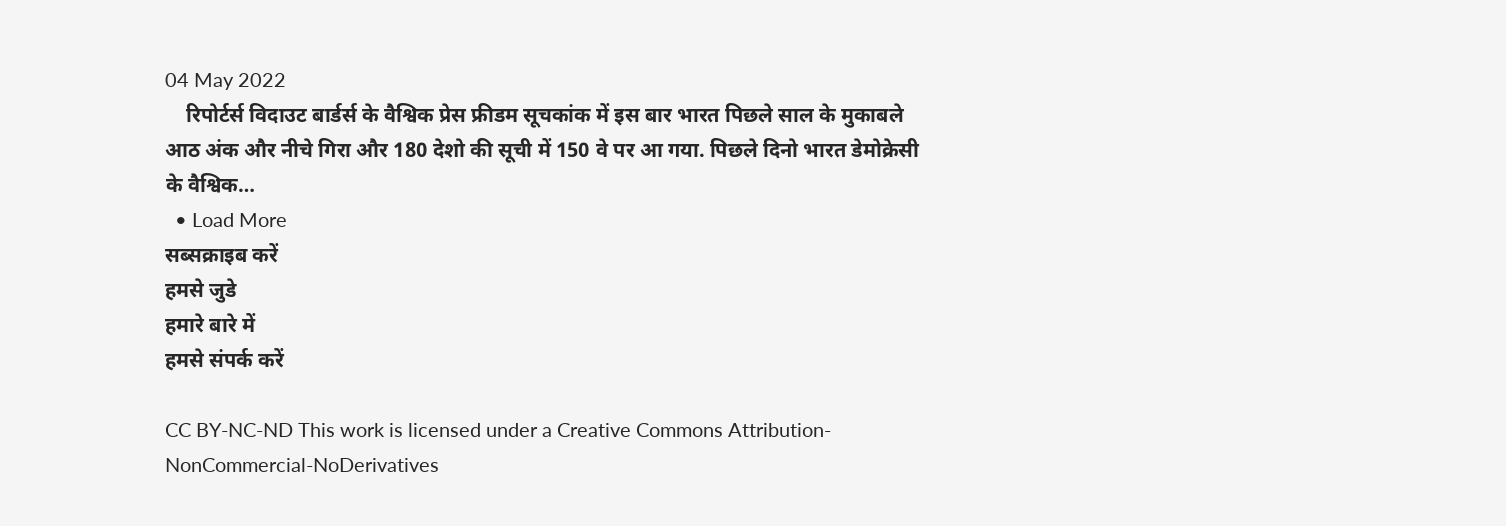04 May 2022
    रिपोर्टर्स विदाउट बार्डर्स के वैश्विक प्रेस फ्रीडम सूचकांक में इस बार भारत पिछले साल के मुकाबले आठ अंक और नीचे गिरा और 180 देशो की सूची में 150 वे पर आ गया. पिछले दिनो भारत डेमोक्रेसी के वैश्विक…
  • Load More
सब्सक्राइब करें
हमसे जुडे
हमारे बारे में
हमसे संपर्क करें

CC BY-NC-ND This work is licensed under a Creative Commons Attribution-NonCommercial-NoDerivatives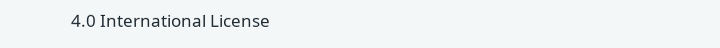4.0 International License